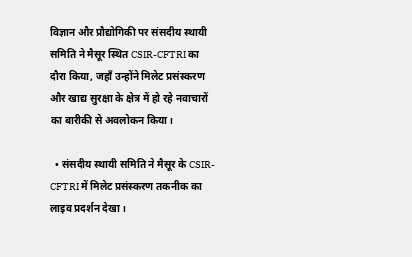विज्ञान और प्रौद्योगिकी पर संसदीय स्थायी समिति ने मैसूर स्थित CSIR-CFTRI का दौरा किया, जहाँ उन्होंने मिलेट प्रसंस्करण और खाद्य सुरक्षा के क्षेत्र में हो रहे नवाचारों का बारीकी से अवलोकन किया।

  • संसदीय स्थायी समिति ने मैसूर के CSIR-CFTRI में मिलेट प्रसंस्करण तकनीक का लाइव प्रदर्शन देखा।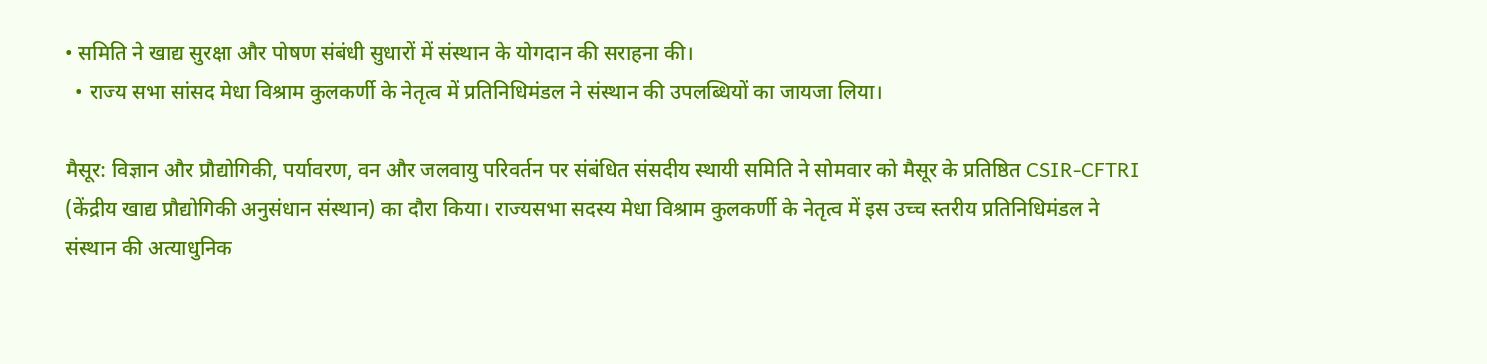• समिति ने खाद्य सुरक्षा और पोषण संबंधी सुधारों में संस्थान के योगदान की सराहना की।
  • राज्य सभा सांसद मेधा विश्राम कुलकर्णी के नेतृत्व में प्रतिनिधिमंडल ने संस्थान की उपलब्धियों का जायजा लिया।

मैसूर: विज्ञान और प्रौद्योगिकी, पर्यावरण, वन और जलवायु परिवर्तन पर संबंधित संसदीय स्थायी समिति ने सोमवार को मैसूर के प्रतिष्ठित CSIR-CFTRI (केंद्रीय खाद्य प्रौद्योगिकी अनुसंधान संस्थान) का दौरा किया। राज्यसभा सदस्य मेधा विश्राम कुलकर्णी के नेतृत्व में इस उच्च स्तरीय प्रतिनिधिमंडल ने संस्थान की अत्याधुनिक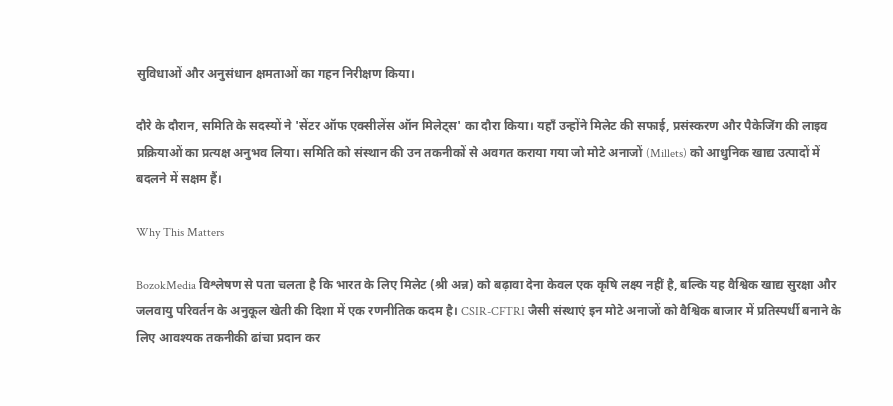सुविधाओं और अनुसंधान क्षमताओं का गहन निरीक्षण किया।

दौरे के दौरान, समिति के सदस्यों ने 'सेंटर ऑफ एक्सीलेंस ऑन मिलेट्स' का दौरा किया। यहाँ उन्होंने मिलेट की सफाई, प्रसंस्करण और पैकेजिंग की लाइव प्रक्रियाओं का प्रत्यक्ष अनुभव लिया। समिति को संस्थान की उन तकनीकों से अवगत कराया गया जो मोटे अनाजों (Millets) को आधुनिक खाद्य उत्पादों में बदलने में सक्षम हैं।

Why This Matters

BozokMedia विश्लेषण से पता चलता है कि भारत के लिए मिलेट (श्री अन्न) को बढ़ावा देना केवल एक कृषि लक्ष्य नहीं है, बल्कि यह वैश्विक खाद्य सुरक्षा और जलवायु परिवर्तन के अनुकूल खेती की दिशा में एक रणनीतिक कदम है। CSIR-CFTRI जैसी संस्थाएं इन मोटे अनाजों को वैश्विक बाजार में प्रतिस्पर्धी बनाने के लिए आवश्यक तकनीकी ढांचा प्रदान कर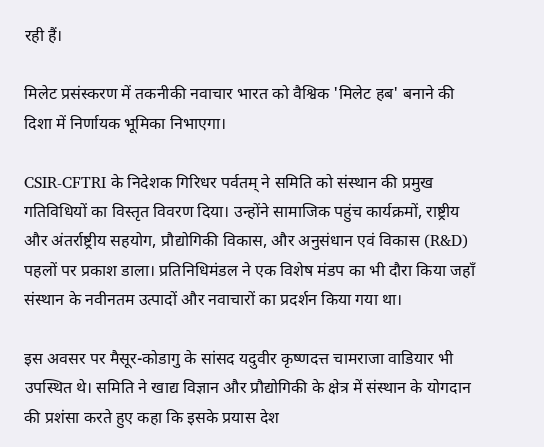रही हैं।

मिलेट प्रसंस्करण में तकनीकी नवाचार भारत को वैश्विक 'मिलेट हब' बनाने की दिशा में निर्णायक भूमिका निभाएगा।

CSIR-CFTRI के निदेशक गिरिधर पर्वतम् ने समिति को संस्थान की प्रमुख गतिविधियों का विस्तृत विवरण दिया। उन्होंने सामाजिक पहुंच कार्यक्रमों, राष्ट्रीय और अंतर्राष्ट्रीय सहयोग, प्रौद्योगिकी विकास, और अनुसंधान एवं विकास (R&D) पहलों पर प्रकाश डाला। प्रतिनिधिमंडल ने एक विशेष मंडप का भी दौरा किया जहाँ संस्थान के नवीनतम उत्पादों और नवाचारों का प्रदर्शन किया गया था।

इस अवसर पर मैसूर-कोडागु के सांसद यदुवीर कृष्णदत्त चामराजा वाडियार भी उपस्थित थे। समिति ने खाद्य विज्ञान और प्रौद्योगिकी के क्षेत्र में संस्थान के योगदान की प्रशंसा करते हुए कहा कि इसके प्रयास देश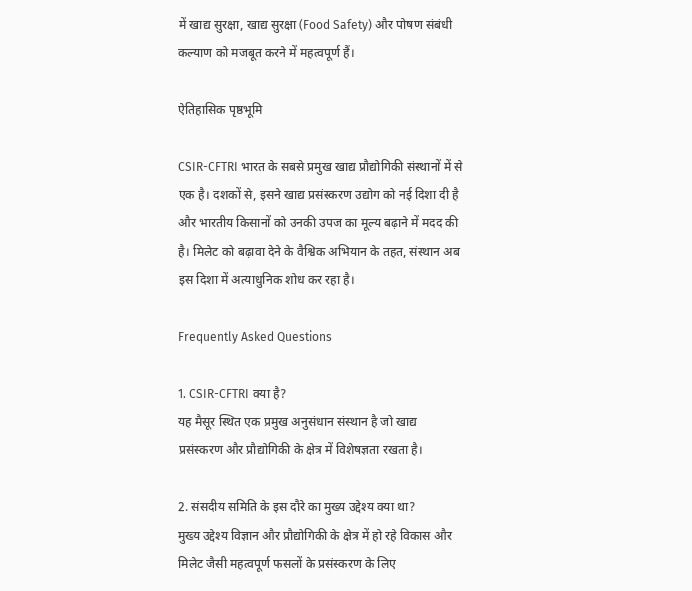में खाद्य सुरक्षा, खाद्य सुरक्षा (Food Safety) और पोषण संबंधी कल्याण को मजबूत करने में महत्वपूर्ण हैं।

ऐतिहासिक पृष्ठभूमि

CSIR-CFTRI भारत के सबसे प्रमुख खाद्य प्रौद्योगिकी संस्थानों में से एक है। दशकों से, इसने खाद्य प्रसंस्करण उद्योग को नई दिशा दी है और भारतीय किसानों को उनकी उपज का मूल्य बढ़ाने में मदद की है। मिलेट को बढ़ावा देने के वैश्विक अभियान के तहत, संस्थान अब इस दिशा में अत्याधुनिक शोध कर रहा है।

Frequently Asked Questions

1. CSIR-CFTRI क्या है?
यह मैसूर स्थित एक प्रमुख अनुसंधान संस्थान है जो खाद्य प्रसंस्करण और प्रौद्योगिकी के क्षेत्र में विशेषज्ञता रखता है।

2. संसदीय समिति के इस दौरे का मुख्य उद्देश्य क्या था?
मुख्य उद्देश्य विज्ञान और प्रौद्योगिकी के क्षेत्र में हो रहे विकास और मिलेट जैसी महत्वपूर्ण फसलों के प्रसंस्करण के लिए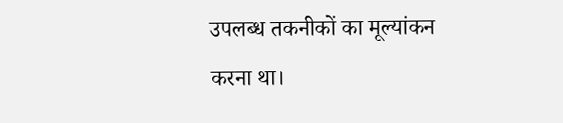उपलब्ध तकनीकों का मूल्यांकन करना था।